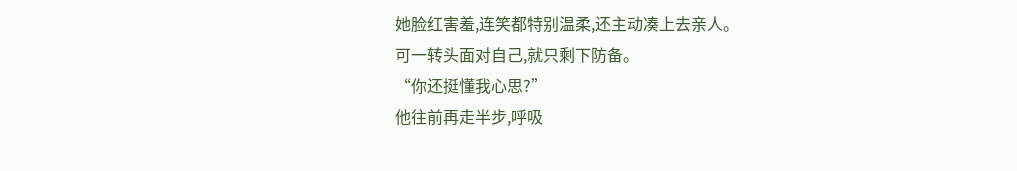她脸红害羞,连笑都特别温柔,还主动凑上去亲人。
可一转头面对自己,就只剩下防备。
“你还挺懂我心思?”
他往前再走半步,呼吸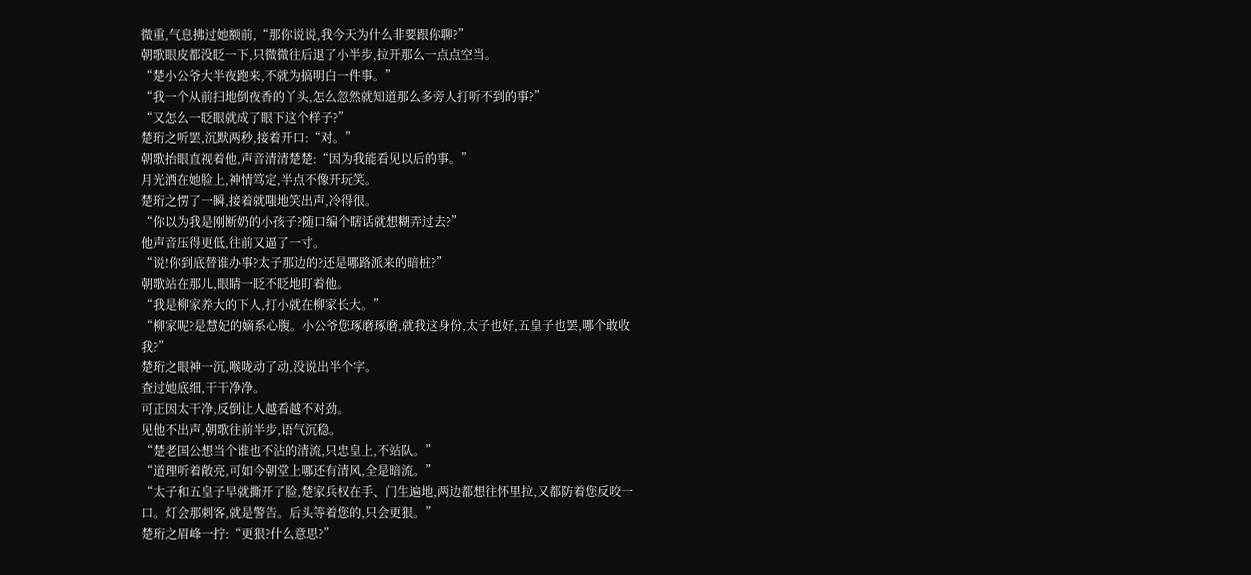微重,气息拂过她额前,“那你说说,我今天为什么非要跟你聊?”
朝歌眼皮都没眨一下,只微微往后退了小半步,拉开那么一点点空当。
“楚小公爷大半夜跑来,不就为搞明白一件事。”
“我一个从前扫地倒夜香的丫头,怎么忽然就知道那么多旁人打听不到的事?”
“又怎么一眨眼就成了眼下这个样子?”
楚珩之听罢,沉默两秒,接着开口:“对。”
朝歌抬眼直视着他,声音清清楚楚:“因为我能看见以后的事。”
月光洒在她脸上,神情笃定,半点不像开玩笑。
楚珩之愣了一瞬,接着就嗤地笑出声,冷得很。
“你以为我是刚断奶的小孩子?随口编个瞎话就想糊弄过去?”
他声音压得更低,往前又逼了一寸。
“说!你到底替谁办事?太子那边的?还是哪路派来的暗桩?”
朝歌站在那儿,眼睛一眨不眨地盯着他。
“我是柳家养大的下人,打小就在柳家长大。”
“柳家呢?是慧妃的嫡系心腹。小公爷您琢磨琢磨,就我这身份,太子也好,五皇子也罢,哪个敢收我?”
楚珩之眼神一沉,喉咙动了动,没说出半个字。
查过她底细,干干净净。
可正因太干净,反倒让人越看越不对劲。
见他不出声,朝歌往前半步,语气沉稳。
“楚老国公想当个谁也不沾的清流,只忠皇上,不站队。”
“道理听着敞亮,可如今朝堂上哪还有清风,全是暗流。”
“太子和五皇子早就撕开了脸,楚家兵权在手、门生遍地,两边都想往怀里拉,又都防着您反咬一口。灯会那刺客,就是警告。后头等着您的,只会更狠。”
楚珩之眉峰一拧:“更狠?什么意思?”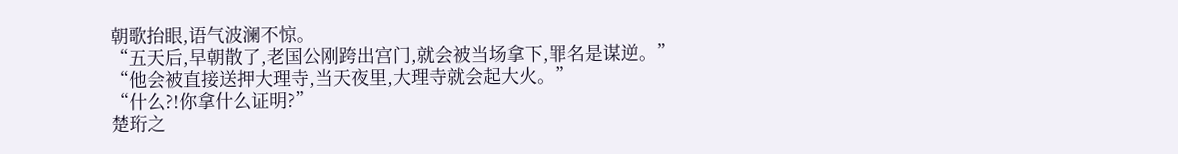朝歌抬眼,语气波澜不惊。
“五天后,早朝散了,老国公刚跨出宫门,就会被当场拿下,罪名是谋逆。”
“他会被直接送押大理寺,当天夜里,大理寺就会起大火。”
“什么?!你拿什么证明?”
楚珩之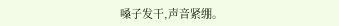嗓子发干,声音紧绷。